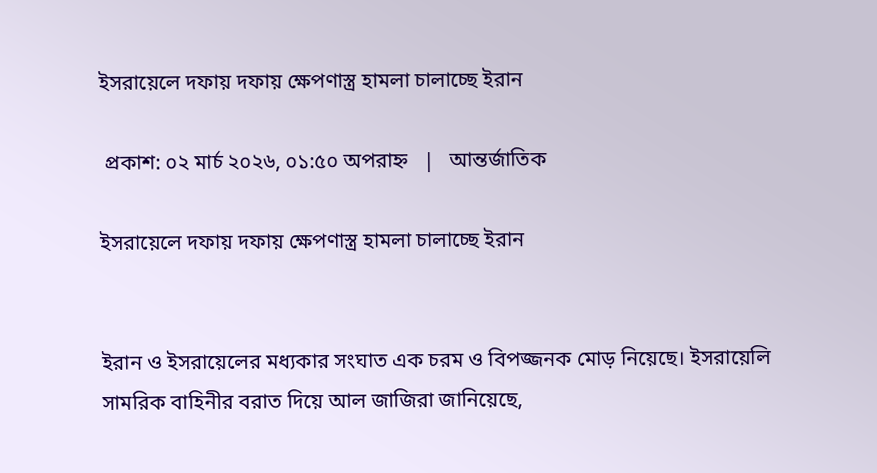ইসরায়েলে দফায় দফায় ক্ষেপণাস্ত্র হামলা চালাচ্ছে ইরান

 প্রকাশ: ০২ মার্চ ২০২৬, ০১:৫০ অপরাহ্ন   |   আন্তর্জাতিক

ইসরায়েলে দফায় দফায় ক্ষেপণাস্ত্র হামলা চালাচ্ছে ইরান


ইরান ও ইসরায়েলের মধ্যকার সংঘাত এক চরম ও বিপজ্জনক মোড় নিয়েছে। ইসরায়েলি সামরিক বাহিনীর বরাত দিয়ে আল জাজিরা জানিয়েছে,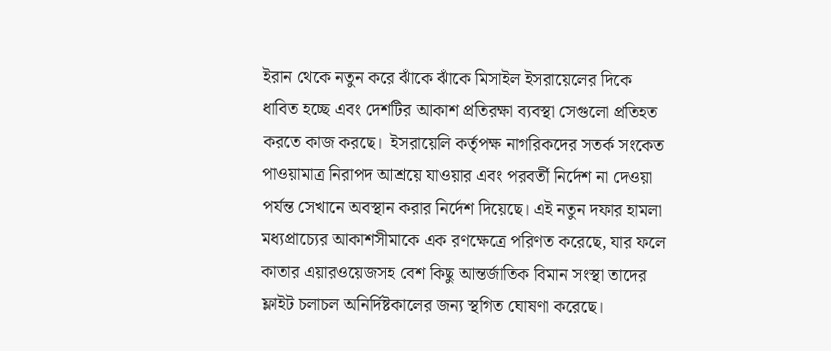ইরান থেকে নতুন করে ঝাঁকে ঝাঁকে মিসাইল ইসরায়েলের দিকে ধাবিত হচ্ছে এবং দেশটির আকাশ প্রতিরক্ষা ব্যবস্থা সেগুলো প্রতিহত করতে কাজ করছে।  ইসরায়েলি কর্তৃপক্ষ নাগরিকদের সতর্ক সংকেত পাওয়ামাত্র নিরাপদ আশ্রয়ে যাওয়ার এবং পরবর্তী নির্দেশ না দেওয়া পর্যন্ত সেখানে অবস্থান করার নির্দেশ দিয়েছে। এই নতুন দফার হামলা মধ্যপ্রাচ্যের আকাশসীমাকে এক রণক্ষেত্রে পরিণত করেছে, যার ফলে কাতার এয়ারওয়েজসহ বেশ কিছু আন্তর্জাতিক বিমান সংস্থা তাদের ফ্লাইট চলাচল অনির্দিষ্টকালের জন্য স্থগিত ঘোষণা করেছে।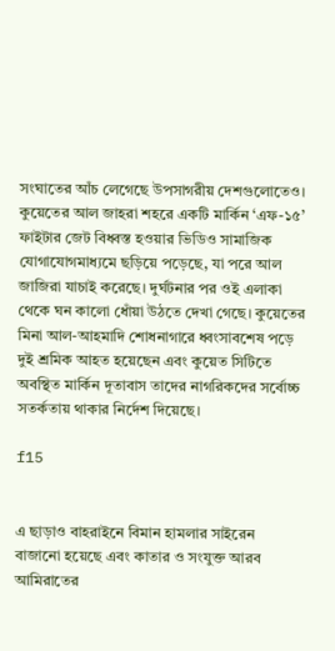সংঘাতের আঁচ লেগেছে উপসাগরীয় দেশগুলোতেও। কুয়েতের আল জাহরা শহরে একটি মার্কিন ‘এফ-১৫’ ফাইটার জেট বিধ্বস্ত হওয়ার ভিডিও সামাজিক যোগাযোগমাধ্যমে ছড়িয়ে পড়েছে, যা পরে আল জাজিরা যাচাই করেছে। দুর্ঘটনার পর ওই এলাকা থেকে ঘন কালো ধোঁয়া উঠতে দেখা গেছে। কুয়েতের মিনা আল-আহমাদি শোধনাগারে ধ্বংসাবশেষ পড়ে দুই শ্রমিক আহত হয়েছেন এবং কুয়েত সিটিতে অবস্থিত মার্কিন দূতাবাস তাদের নাগরিকদের সর্বোচ্চ সতর্কতায় থাকার নির্দেশ দিয়েছে।

f15


এ ছাড়াও বাহরাইনে বিমান হামলার সাইরেন বাজানো হয়েছে এবং কাতার ও সংযুক্ত আরব আমিরাতের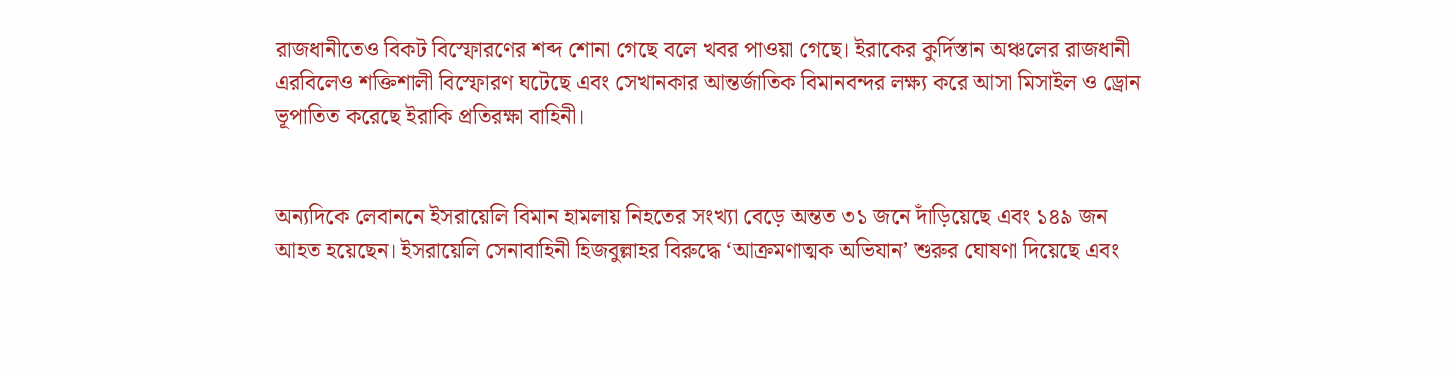রাজধানীতেও বিকট বিস্ফোরণের শব্দ শোনা গেছে বলে খবর পাওয়া গেছে। ইরাকের কুর্দিস্তান অঞ্চলের রাজধানী এরবিলেও শক্তিশালী বিস্ফোরণ ঘটেছে এবং সেখানকার আন্তর্জাতিক বিমানবন্দর লক্ষ্য করে আসা মিসাইল ও ড্রোন ভূপাতিত করেছে ইরাকি প্রতিরক্ষা বাহিনী।


অন্যদিকে লেবাননে ইসরায়েলি বিমান হামলায় নিহতের সংখ্যা বেড়ে অন্তত ৩১ জনে দাঁড়িয়েছে এবং ১৪৯ জন আহত হয়েছেন। ইসরায়েলি সেনাবাহিনী হিজবুল্লাহর বিরুদ্ধে ‘আক্রমণাত্মক অভিযান’ শুরুর ঘোষণা দিয়েছে এবং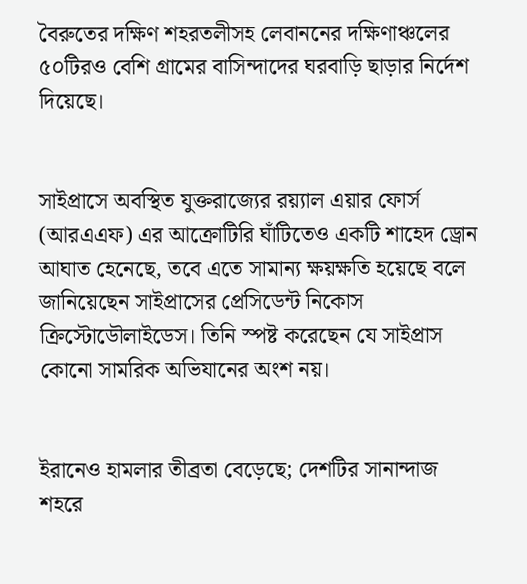বৈরুতের দক্ষিণ শহরতলীসহ লেবাননের দক্ষিণাঞ্চলের ৫০টিরও বেশি গ্রামের বাসিন্দাদের ঘরবাড়ি ছাড়ার নির্দেশ দিয়েছে।


সাইপ্রাসে অবস্থিত যুক্তরাজ্যের রয়্যাল এয়ার ফোর্স (আরএএফ) এর আক্রোটিরি ঘাঁটিতেও একটি শাহেদ ড্রোন আঘাত হেনেছে, তবে এতে সামান্য ক্ষয়ক্ষতি হয়েছে বলে জানিয়েছেন সাইপ্রাসের প্রেসিডেন্ট নিকোস ক্রিস্টোডৌলাইডেস। তিনি স্পষ্ট করেছেন যে সাইপ্রাস কোনো সামরিক অভিযানের অংশ নয়।


ইরানেও হামলার তীব্রতা বেড়েছে; দেশটির সানান্দাজ শহরে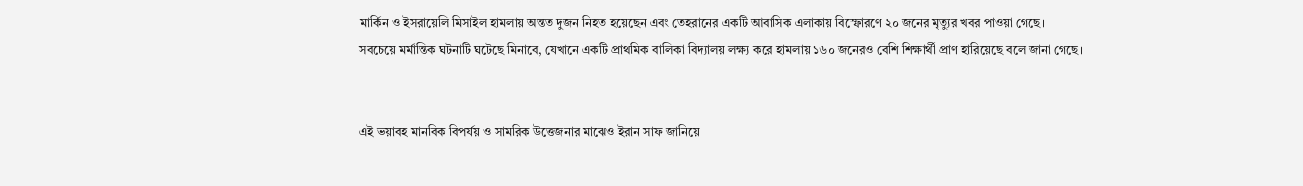মার্কিন ও ইসরায়েলি মিসাইল হামলায় অন্তত দুজন নিহত হয়েছেন এবং তেহরানের একটি আবাসিক এলাকায় বিস্ফোরণে ২০ জনের মৃত্যুর খবর পাওয়া গেছে। সবচেয়ে মর্মান্তিক ঘটনাটি ঘটেছে মিনাবে, যেখানে একটি প্রাথমিক বালিকা বিদ্যালয় লক্ষ্য করে হামলায় ১৬০ জনেরও বেশি শিক্ষার্থী প্রাণ হারিয়েছে বলে জানা গেছে।


এই ভয়াবহ মানবিক বিপর্যয় ও সামরিক উত্তেজনার মাঝেও ইরান সাফ জানিয়ে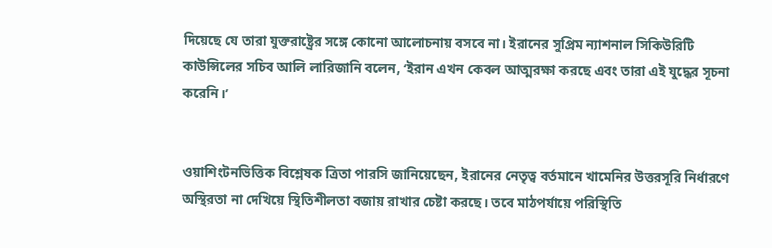দিয়েছে যে তারা যুক্তরাষ্ট্রের সঙ্গে কোনো আলোচনায় বসবে না। ইরানের সুপ্রিম ন্যাশনাল সিকিউরিটি কাউন্সিলের সচিব আলি লারিজানি বলেন, ‘ইরান এখন কেবল আত্মরক্ষা করছে এবং তারা এই যুদ্ধের সূচনা করেনি।’


ওয়াশিংটনভিত্তিক বিশ্লেষক ত্রিতা পারসি জানিয়েছেন, ইরানের নেতৃত্ব বর্তমানে খামেনির উত্তরসূরি নির্ধারণে অস্থিরতা না দেখিয়ে স্থিতিশীলতা বজায় রাখার চেষ্টা করছে। তবে মাঠপর্যায়ে পরিস্থিতি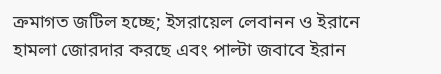ক্রমাগত জটিল হচ্ছে; ইসরায়েল লেবানন ও ইরানে হামলা জোরদার করছে এবং পাল্টা জবাবে ইরান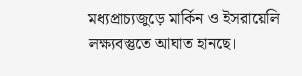মধ্যপ্রাচ্যজুড়ে মার্কিন ও ইসরায়েলি লক্ষ্যবস্তুতে আঘাত হানছে।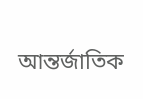আন্তর্জাতিক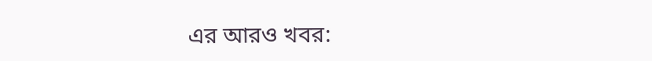এর আরও খবর: